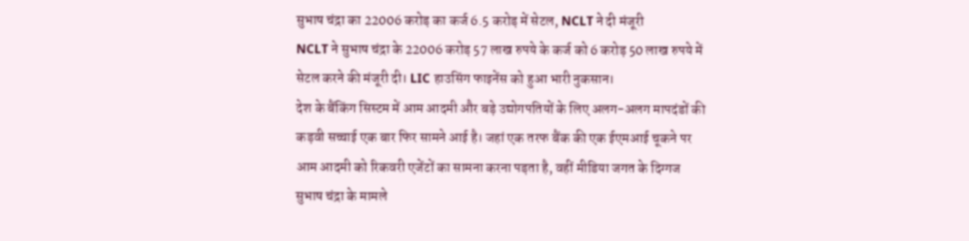सुभाष चंद्रा का 22006 करोड़ का कर्ज 6.5 करोड़ में सेटल, NCLT ने दी मंजूरी
NCLT ने सुभाष चंद्रा के 22006 करोड़ 57 लाख रुपये के कर्ज को 6 करोड़ 50 लाख रुपये में सेटल करने की मंजूरी दी। LIC हाउसिंग फाइनेंस को हुआ भारी नुकसान।
देश के बैंकिंग सिस्टम में आम आदमी और बड़े उद्योगपतियों के लिए अलग-अलग मापदंडों की कड़वी सच्चाई एक बार फिर सामने आई है। जहां एक तरफ बैंक की एक ईएमआई चूकने पर आम आदमी को रिकवरी एजेंटों का सामना करना पड़ता है, वहीं मीडिया जगत के दिग्गज सुभाष चंद्रा के मामले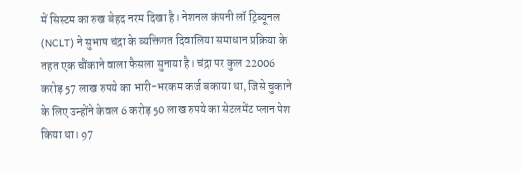में सिस्टम का रुख बेहद नरम दिखा है। नेशनल कंपनी लॉ ट्रिब्यूनल (NCLT) ने सुभाष चंद्रा के व्यक्तिगत दिवालिया समाधान प्रक्रिया के तहत एक चौंकाने वाला फैसला सुनाया है। चंद्रा पर कुल 22006 करोड़ 57 लाख रुपये का भारी-भरकम कर्ज बकाया था, जिसे चुकाने के लिए उन्होंने केवल 6 करोड़ 50 लाख रुपये का सेटलमेंट प्लान पेश किया था। 97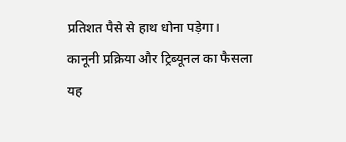प्रतिशत पैसे से हाथ धोना पड़ेगा।
कानूनी प्रक्रिया और ट्रिब्यूनल का फैसला
यह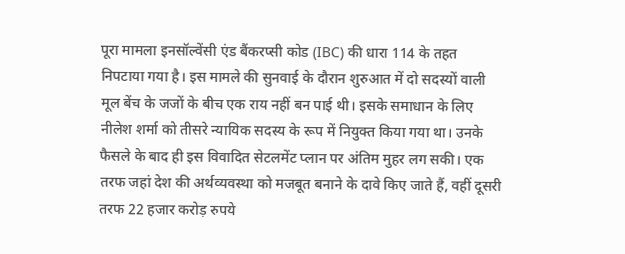पूरा मामला इनसॉल्वेंसी एंड बैंकरप्सी कोड (IBC) की धारा 114 के तहत निपटाया गया है। इस मामले की सुनवाई के दौरान शुरुआत में दो सदस्यों वाली मूल बेंच के जजों के बीच एक राय नहीं बन पाई थी। इसके समाधान के लिए नीलेश शर्मा को तीसरे न्यायिक सदस्य के रूप में नियुक्त किया गया था। उनके फैसले के बाद ही इस विवादित सेटलमेंट प्लान पर अंतिम मुहर लग सकी। एक तरफ जहां देश की अर्थव्यवस्था को मजबूत बनाने के दावे किए जाते हैं, वहीं दूसरी तरफ 22 हजार करोड़ रुपये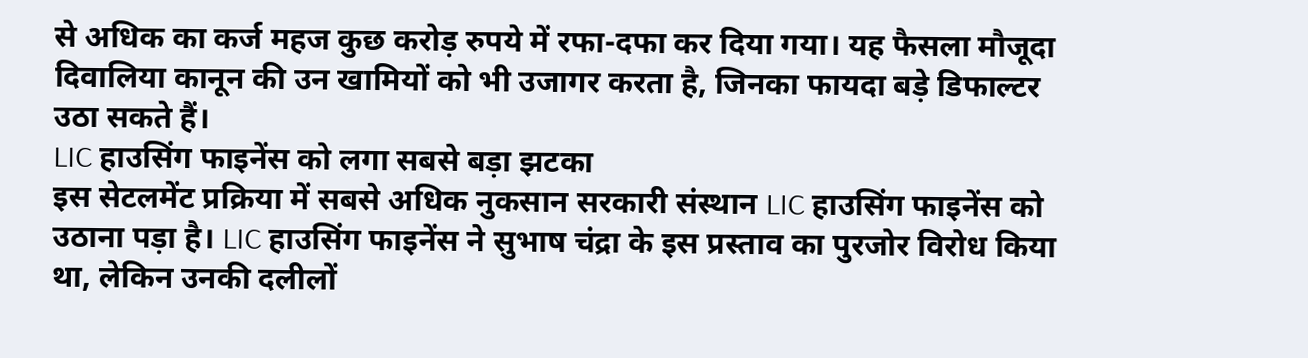से अधिक का कर्ज महज कुछ करोड़ रुपये में रफा-दफा कर दिया गया। यह फैसला मौजूदा दिवालिया कानून की उन खामियों को भी उजागर करता है, जिनका फायदा बड़े डिफाल्टर उठा सकते हैं।
LIC हाउसिंग फाइनेंस को लगा सबसे बड़ा झटका
इस सेटलमेंट प्रक्रिया में सबसे अधिक नुकसान सरकारी संस्थान LIC हाउसिंग फाइनेंस को उठाना पड़ा है। LIC हाउसिंग फाइनेंस ने सुभाष चंद्रा के इस प्रस्ताव का पुरजोर विरोध किया था, लेकिन उनकी दलीलों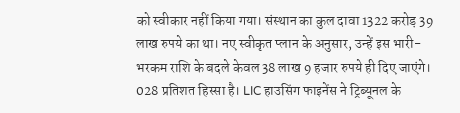को स्वीकार नहीं किया गया। संस्थान का कुल दावा 1322 करोड़ 39 लाख रुपये का था। नए स्वीकृत प्लान के अनुसार, उन्हें इस भारी-भरकम राशि के बदले केवल 38 लाख 9 हजार रुपये ही दिए जाएंगे। 028 प्रतिशत हिस्सा है। LIC हाउसिंग फाइनेंस ने ट्रिब्यूनल के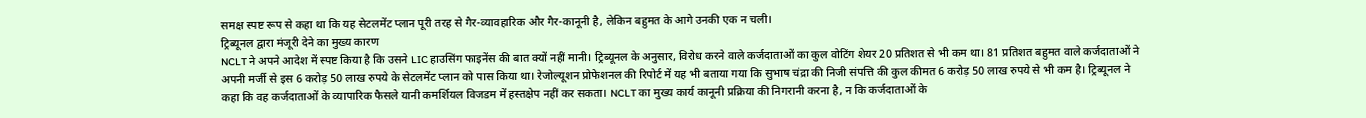समक्ष स्पष्ट रूप से कहा था कि यह सेटलमेंट प्लान पूरी तरह से गैर-व्यावहारिक और गैर-कानूनी है, लेकिन बहुमत के आगे उनकी एक न चली।
ट्रिब्यूनल द्वारा मंजूरी देने का मुख्य कारण
NCLT ने अपने आदेश में स्पष्ट किया है कि उसने LIC हाउसिंग फाइनेंस की बात क्यों नहीं मानी। ट्रिब्यूनल के अनुसार, विरोध करने वाले कर्जदाताओं का कुल वोटिंग शेयर 20 प्रतिशत से भी कम था। 81 प्रतिशत बहुमत वाले कर्जदाताओं ने अपनी मर्जी से इस 6 करोड़ 50 लाख रुपये के सेटलमेंट प्लान को पास किया था। रेजोल्यूशन प्रोफेशनल की रिपोर्ट में यह भी बताया गया कि सुभाष चंद्रा की निजी संपत्ति की कुल कीमत 6 करोड़ 50 लाख रुपये से भी कम है। ट्रिब्यूनल ने कहा कि वह कर्जदाताओं के व्यापारिक फैसले यानी कमर्शियल विजडम में हस्तक्षेप नहीं कर सकता। NCLT का मुख्य कार्य कानूनी प्रक्रिया की निगरानी करना है, न कि कर्जदाताओं के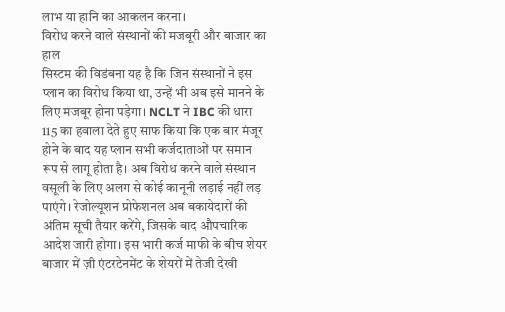लाभ या हानि का आकलन करना।
विरोध करने वाले संस्थानों की मजबूरी और बाजार का हाल
सिस्टम की विडंबना यह है कि जिन संस्थानों ने इस प्लान का विरोध किया था, उन्हें भी अब इसे मानने के लिए मजबूर होना पड़ेगा। NCLT ने IBC की धारा 115 का हवाला देते हुए साफ किया कि एक बार मंजूर होने के बाद यह प्लान सभी कर्जदाताओं पर समान रूप से लागू होता है। अब विरोध करने वाले संस्थान वसूली के लिए अलग से कोई कानूनी लड़ाई नहीं लड़ पाएंगे। रेजोल्यूशन प्रोफेशनल अब बकायेदारों की अंतिम सूची तैयार करेंगे, जिसके बाद औपचारिक आदेश जारी होगा। इस भारी कर्ज माफी के बीच शेयर बाजार में ज़ी एंटरटेनमेंट के शेयरों में तेजी देखी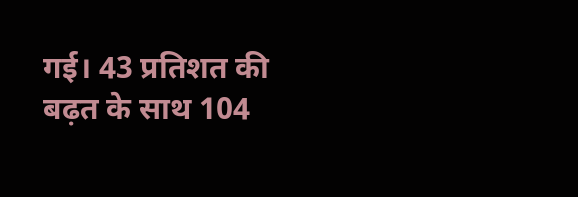गई। 43 प्रतिशत की बढ़त के साथ 104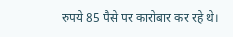रुपये 85 पैसे पर कारोबार कर रहे थे।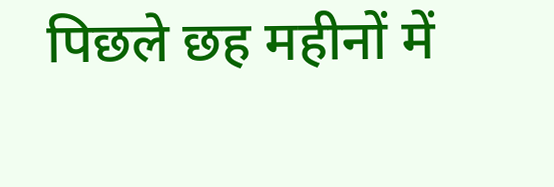पिछले छह महीनों में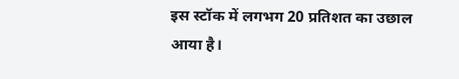इस स्टॉक में लगभग 20 प्रतिशत का उछाल आया है।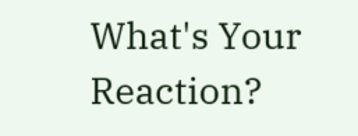What's Your Reaction?